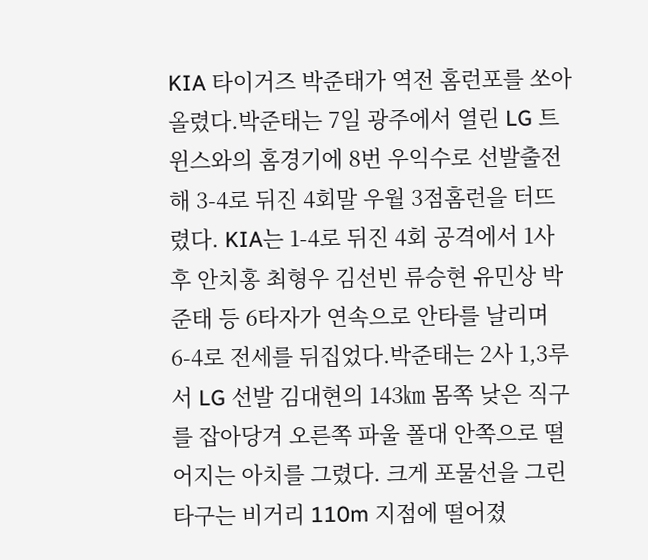KIA 타이거즈 박준태가 역전 홈런포를 쏘아올렸다.박준태는 7일 광주에서 열린 LG 트윈스와의 홈경기에 8번 우익수로 선발출전해 3-4로 뒤진 4회말 우월 3점홈런을 터뜨렸다. KIA는 1-4로 뒤진 4회 공격에서 1사후 안치홍 최형우 김선빈 류승현 유민상 박준태 등 6타자가 연속으로 안타를 날리며 6-4로 전세를 뒤집었다.박준태는 2사 1,3루서 LG 선발 김대현의 143㎞ 몸쪽 낮은 직구를 잡아당겨 오른쪽 파울 폴대 안쪽으로 떨어지는 아치를 그렸다. 크게 포물선을 그린 타구는 비거리 110m 지점에 떨어졌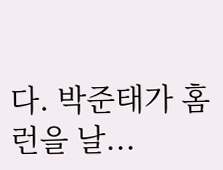다. 박준태가 홈런을 날...